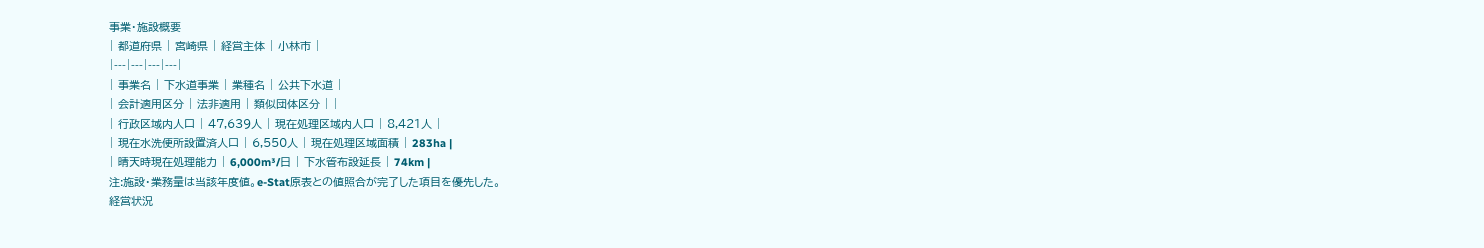事業・施設概要
| 都道府県 | 宮崎県 | 経営主体 | 小林市 |
|---|---|---|---|
| 事業名 | 下水道事業 | 業種名 | 公共下水道 |
| 会計適用区分 | 法非適用 | 類似団体区分 | |
| 行政区域内人口 | 47,639人 | 現在処理区域内人口 | 8,421人 |
| 現在水洗便所設置済人口 | 6,550人 | 現在処理区域面積 | 283ha |
| 晴天時現在処理能力 | 6,000m³/日 | 下水管布設延長 | 74km |
注:施設・業務量は当該年度値。e-Stat原表との値照合が完了した項目を優先した。
経営状況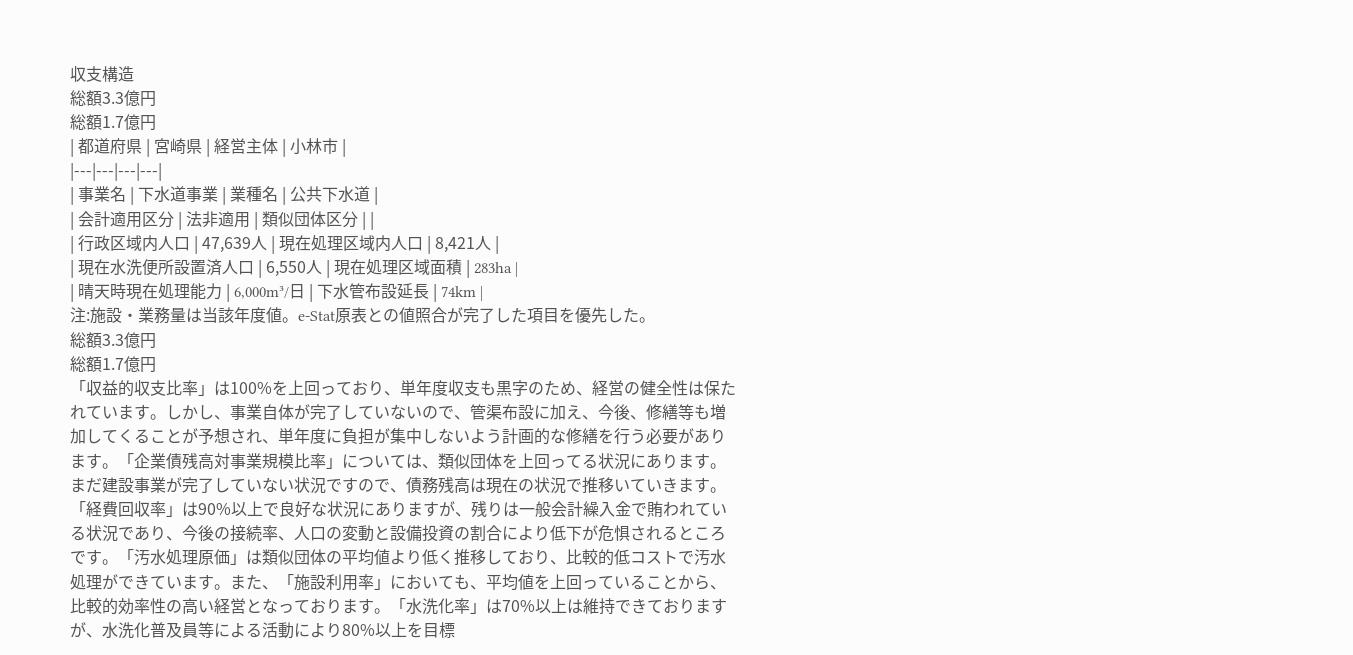収支構造
総額3.3億円
総額1.7億円
| 都道府県 | 宮崎県 | 経営主体 | 小林市 |
|---|---|---|---|
| 事業名 | 下水道事業 | 業種名 | 公共下水道 |
| 会計適用区分 | 法非適用 | 類似団体区分 | |
| 行政区域内人口 | 47,639人 | 現在処理区域内人口 | 8,421人 |
| 現在水洗便所設置済人口 | 6,550人 | 現在処理区域面積 | 283ha |
| 晴天時現在処理能力 | 6,000m³/日 | 下水管布設延長 | 74km |
注:施設・業務量は当該年度値。e-Stat原表との値照合が完了した項目を優先した。
総額3.3億円
総額1.7億円
「収益的収支比率」は100%を上回っており、単年度収支も黒字のため、経営の健全性は保たれています。しかし、事業自体が完了していないので、管渠布設に加え、今後、修繕等も増加してくることが予想され、単年度に負担が集中しないよう計画的な修繕を行う必要があります。「企業債残高対事業規模比率」については、類似団体を上回ってる状況にあります。まだ建設事業が完了していない状況ですので、債務残高は現在の状況で推移いていきます。「経費回収率」は90%以上で良好な状況にありますが、残りは一般会計繰入金で賄われている状況であり、今後の接続率、人口の変動と設備投資の割合により低下が危惧されるところです。「汚水処理原価」は類似団体の平均値より低く推移しており、比較的低コストで汚水処理ができています。また、「施設利用率」においても、平均値を上回っていることから、比較的効率性の高い経営となっております。「水洗化率」は70%以上は維持できておりますが、水洗化普及員等による活動により80%以上を目標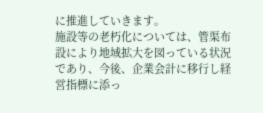に推進していきます。
施設等の老朽化については、管渠布設により地域拡大を図っている状況であり、今後、企業会計に移行し経営指標に添っ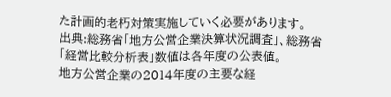た計画的老朽対策実施していく必要があります。
出典:総務省「地方公営企業決算状況調査」、総務省「経営比較分析表」数値は各年度の公表値。
地方公営企業の2014年度の主要な経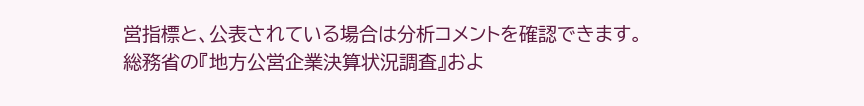営指標と、公表されている場合は分析コメントを確認できます。
総務省の『地方公営企業決算状況調査』およ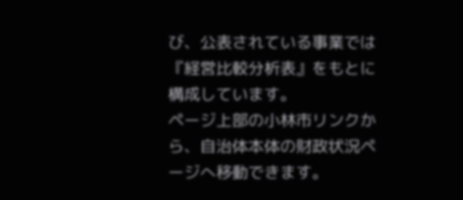び、公表されている事業では『経営比較分析表』をもとに構成しています。
ページ上部の小林市リンクから、自治体本体の財政状況ページへ移動できます。